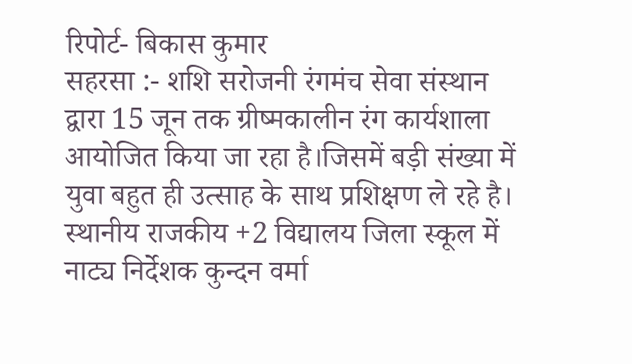रिपोर्ट- बिकास कुमार
सहरसा :- शशि सरोजनी रंगमंच सेवा संस्थान द्वारा 15 जून तक ग्रीष्मकालीन रंग कार्यशाला आयोजित किया जा रहा है।जिसमें बड़ी संख्या में युवा बहुत ही उत्साह के साथ प्रशिक्षण ले रहे है। स्थानीय राजकीय +2 विद्यालय जिला स्कूल में नाट्य निर्देशक कुन्दन वर्मा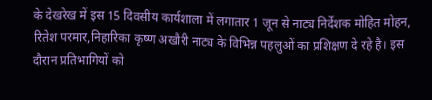के देखरेख में इस 15 दिवसीय कार्यशाला में लगातार 1 जून से नाट्य निर्देशक मोहित मोहन, रितेश परमार,निहारिका कृष्ण अखौरी नाट्य के विभिन्न पहलुओं का प्रशिक्षण दे रहे है। इस दौरान प्रतिभागियों को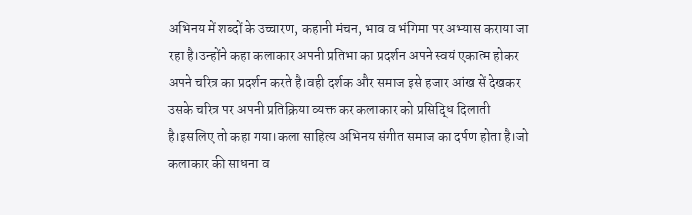अभिनय में शब्दों के उच्चारण, कहानी मंचन, भाव व भंगिमा पर अभ्यास कराया जा रहा है।उन्होंने कहा कलाकार अपनी प्रतिभा का प्रदर्शन अपने स्वयं एकात्म होकर अपने चरित्र का प्रदर्शन करते है।वही दर्शक और समाज इसे हजार आंख सें देखकर उसके चरित्र पर अपनी प्रतिक्रिया व्यक्त कर कलाकार को प्रसिद्धि दिलाती है।इसलिए तो कहा गया।कला साहित्य अभिनय संगीत समाज का दर्पण होता है।जो कलाकार की साधना व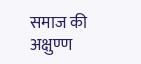समाज की अक्षुण्ण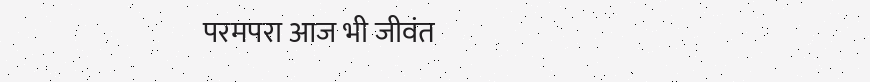परमपरा आज भी जीवंत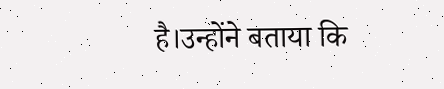है।उन्होंने बताया कि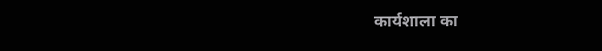कार्यशाला का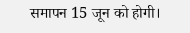समापन 15 जून को होगी।